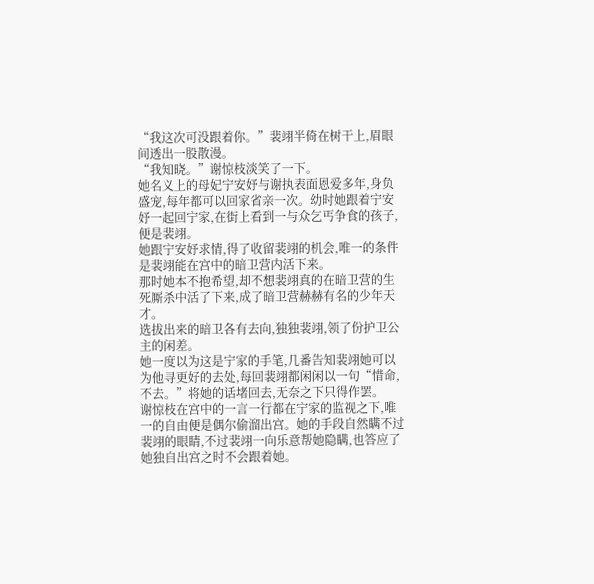“我这次可没跟着你。”裴翊半倚在树干上,眉眼间透出一股散漫。
“我知晓。”谢惊枝淡笑了一下。
她名义上的母妃宁安妤与谢执表面恩爱多年,身负盛宠,每年都可以回家省亲一次。幼时她跟着宁安妤一起回宁家,在街上看到一与众乞丐争食的孩子,便是裴翊。
她跟宁安妤求情,得了收留裴翊的机会,唯一的条件是裴翊能在宫中的暗卫营内活下来。
那时她本不抱希望,却不想裴翊真的在暗卫营的生死厮杀中活了下来,成了暗卫营赫赫有名的少年天才。
选拔出来的暗卫各有去向,独独裴翊,领了份护卫公主的闲差。
她一度以为这是宁家的手笔,几番告知裴翊她可以为他寻更好的去处,每回裴翊都闲闲以一句“惜命,不去。”将她的话堵回去,无奈之下只得作罢。
谢惊枝在宫中的一言一行都在宁家的监视之下,唯一的自由便是偶尔偷溜出宫。她的手段自然瞒不过裴翊的眼睛,不过裴翊一向乐意帮她隐瞒,也答应了她独自出宫之时不会跟着她。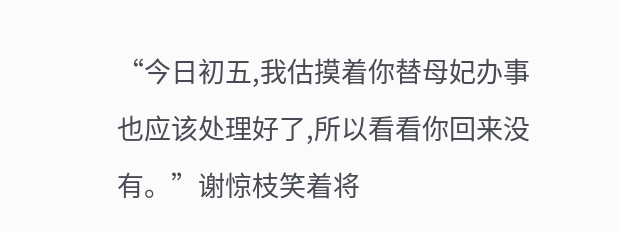“今日初五,我估摸着你替母妃办事也应该处理好了,所以看看你回来没有。”谢惊枝笑着将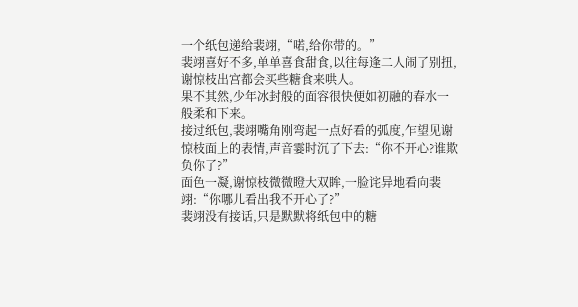一个纸包递给裴翊,“喏,给你带的。”
裴翊喜好不多,单单喜食甜食,以往每逢二人闹了别扭,谢惊枝出宫都会买些糖食来哄人。
果不其然,少年冰封般的面容很快便如初融的春水一般柔和下来。
接过纸包,裴翊嘴角刚弯起一点好看的弧度,乍望见谢惊枝面上的表情,声音霎时沉了下去:“你不开心?谁欺负你了?”
面色一凝,谢惊枝微微瞪大双眸,一脸诧异地看向裴翊:“你哪儿看出我不开心了?”
裴翊没有接话,只是默默将纸包中的糖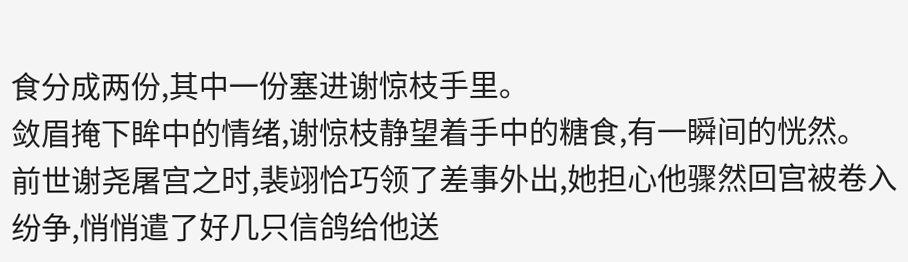食分成两份,其中一份塞进谢惊枝手里。
敛眉掩下眸中的情绪,谢惊枝静望着手中的糖食,有一瞬间的恍然。
前世谢尧屠宫之时,裴翊恰巧领了差事外出,她担心他骤然回宫被卷入纷争,悄悄遣了好几只信鸽给他送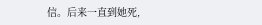信。后来一直到她死,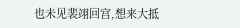也未见裴翊回宫,想来大抵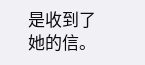是收到了她的信。